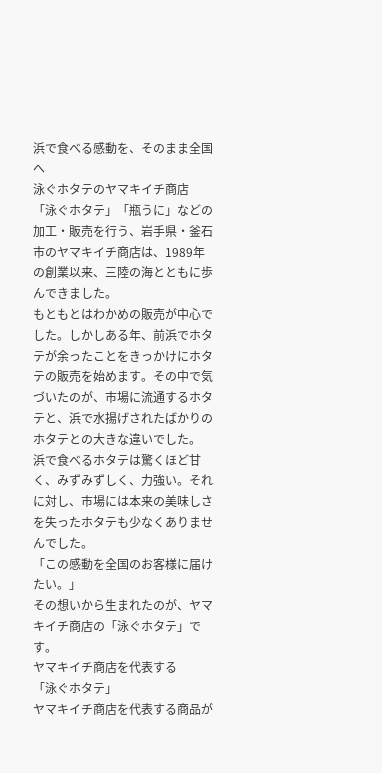浜で食べる感動を、そのまま全国へ
泳ぐホタテのヤマキイチ商店
「泳ぐホタテ」「瓶うに」などの加工・販売を行う、岩手県・釜石市のヤマキイチ商店は、1989年の創業以来、三陸の海とともに歩んできました。
もともとはわかめの販売が中心でした。しかしある年、前浜でホタテが余ったことをきっかけにホタテの販売を始めます。その中で気づいたのが、市場に流通するホタテと、浜で水揚げされたばかりのホタテとの大きな違いでした。
浜で食べるホタテは驚くほど甘く、みずみずしく、力強い。それに対し、市場には本来の美味しさを失ったホタテも少なくありませんでした。
「この感動を全国のお客様に届けたい。」
その想いから生まれたのが、ヤマキイチ商店の「泳ぐホタテ」です。
ヤマキイチ商店を代表する
「泳ぐホタテ」
ヤマキイチ商店を代表する商品が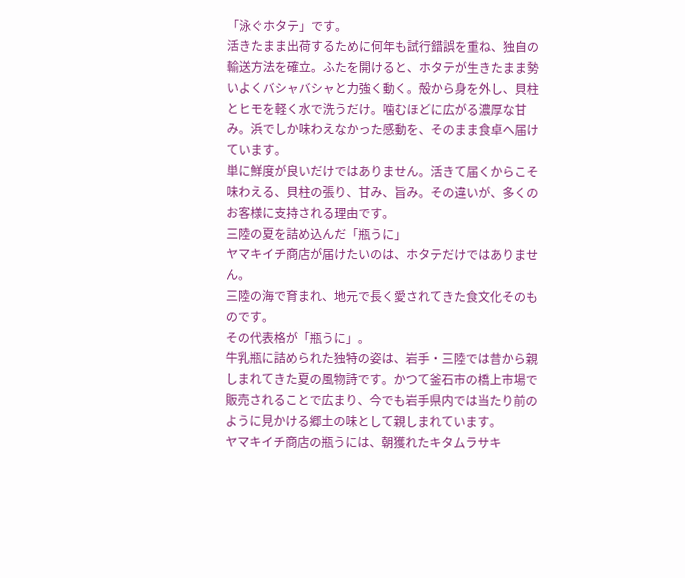「泳ぐホタテ」です。
活きたまま出荷するために何年も試行錯誤を重ね、独自の輸送方法を確立。ふたを開けると、ホタテが生きたまま勢いよくバシャバシャと力強く動く。殻から身を外し、貝柱とヒモを軽く水で洗うだけ。噛むほどに広がる濃厚な甘み。浜でしか味わえなかった感動を、そのまま食卓へ届けています。
単に鮮度が良いだけではありません。活きて届くからこそ味わえる、貝柱の張り、甘み、旨み。その違いが、多くのお客様に支持される理由です。
三陸の夏を詰め込んだ「瓶うに」
ヤマキイチ商店が届けたいのは、ホタテだけではありません。
三陸の海で育まれ、地元で長く愛されてきた食文化そのものです。
その代表格が「瓶うに」。
牛乳瓶に詰められた独特の姿は、岩手・三陸では昔から親しまれてきた夏の風物詩です。かつて釜石市の橋上市場で販売されることで広まり、今でも岩手県内では当たり前のように見かける郷土の味として親しまれています。
ヤマキイチ商店の瓶うには、朝獲れたキタムラサキ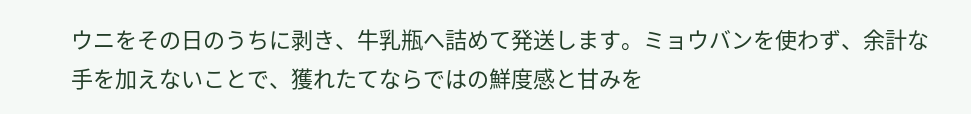ウニをその日のうちに剥き、牛乳瓶へ詰めて発送します。ミョウバンを使わず、余計な手を加えないことで、獲れたてならではの鮮度感と甘みを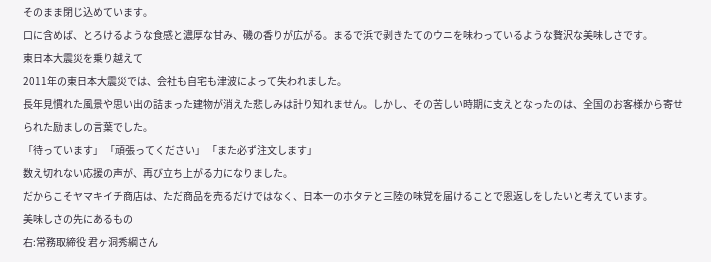そのまま閉じ込めています。
口に含めば、とろけるような食感と濃厚な甘み、磯の香りが広がる。まるで浜で剥きたてのウニを味わっているような贅沢な美味しさです。
東日本大震災を乗り越えて
2011年の東日本大震災では、会社も自宅も津波によって失われました。
長年見慣れた風景や思い出の詰まった建物が消えた悲しみは計り知れません。しかし、その苦しい時期に支えとなったのは、全国のお客様から寄せられた励ましの言葉でした。
「待っています」 「頑張ってください」 「また必ず注文します」
数え切れない応援の声が、再び立ち上がる力になりました。
だからこそヤマキイチ商店は、ただ商品を売るだけではなく、日本一のホタテと三陸の味覚を届けることで恩返しをしたいと考えています。
美味しさの先にあるもの
右:常務取締役 君ヶ洞秀綱さん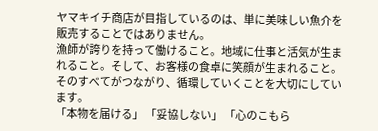ヤマキイチ商店が目指しているのは、単に美味しい魚介を販売することではありません。
漁師が誇りを持って働けること。地域に仕事と活気が生まれること。そして、お客様の食卓に笑顔が生まれること。
そのすべてがつながり、循環していくことを大切にしています。
「本物を届ける」 「妥協しない」 「心のこもら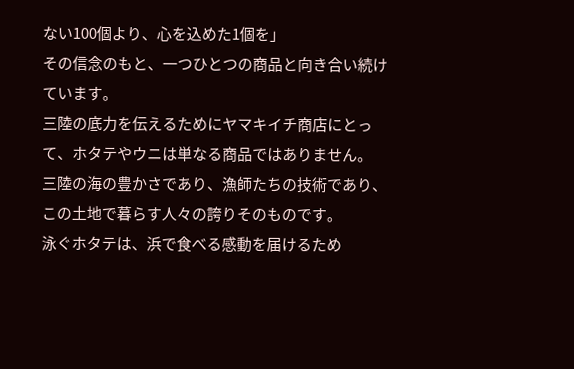ない100個より、心を込めた1個を」
その信念のもと、一つひとつの商品と向き合い続けています。
三陸の底力を伝えるためにヤマキイチ商店にとって、ホタテやウニは単なる商品ではありません。
三陸の海の豊かさであり、漁師たちの技術であり、この土地で暮らす人々の誇りそのものです。
泳ぐホタテは、浜で食べる感動を届けるため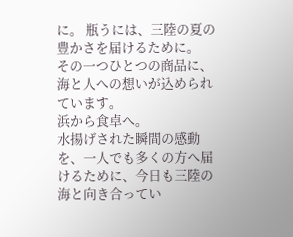に。 瓶うには、三陸の夏の豊かさを届けるために。
その一つひとつの商品に、海と人への想いが込められています。
浜から食卓へ。
水揚げされた瞬間の感動を、一人でも多くの方へ届けるために、今日も三陸の海と向き合ってい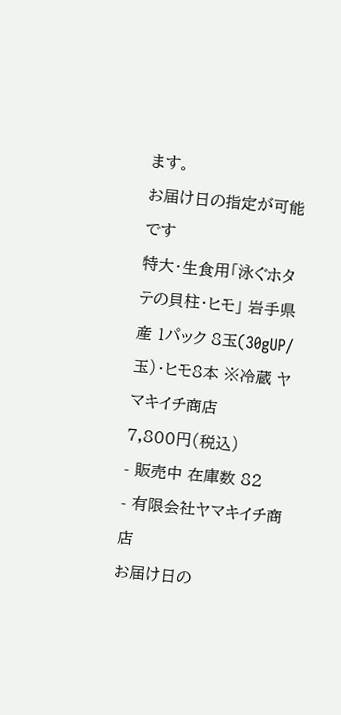ます。
お届け日の指定が可能です
特大・生食用「泳ぐホタテの貝柱・ヒモ」 岩手県産 1パック 8玉(30gUP/玉)・ヒモ8本 ※冷蔵 ヤマキイチ商店
7,800円(税込)
- 販売中 在庫数 82
- 有限会社ヤマキイチ商店
お届け日の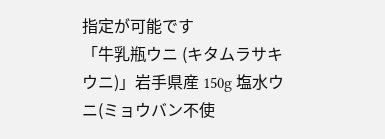指定が可能です
「牛乳瓶ウニ (キタムラサキウニ)」岩手県産 150g 塩水ウニ(ミョウバン不使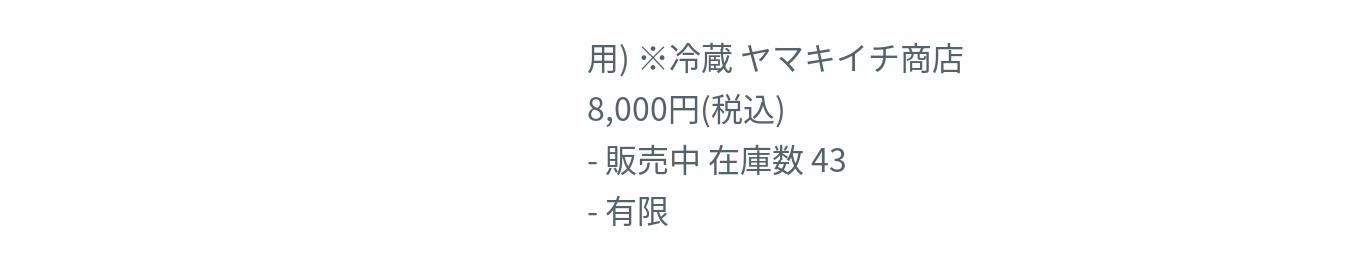用) ※冷蔵 ヤマキイチ商店
8,000円(税込)
- 販売中 在庫数 43
- 有限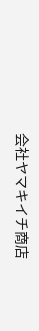会社ヤマキイチ商店